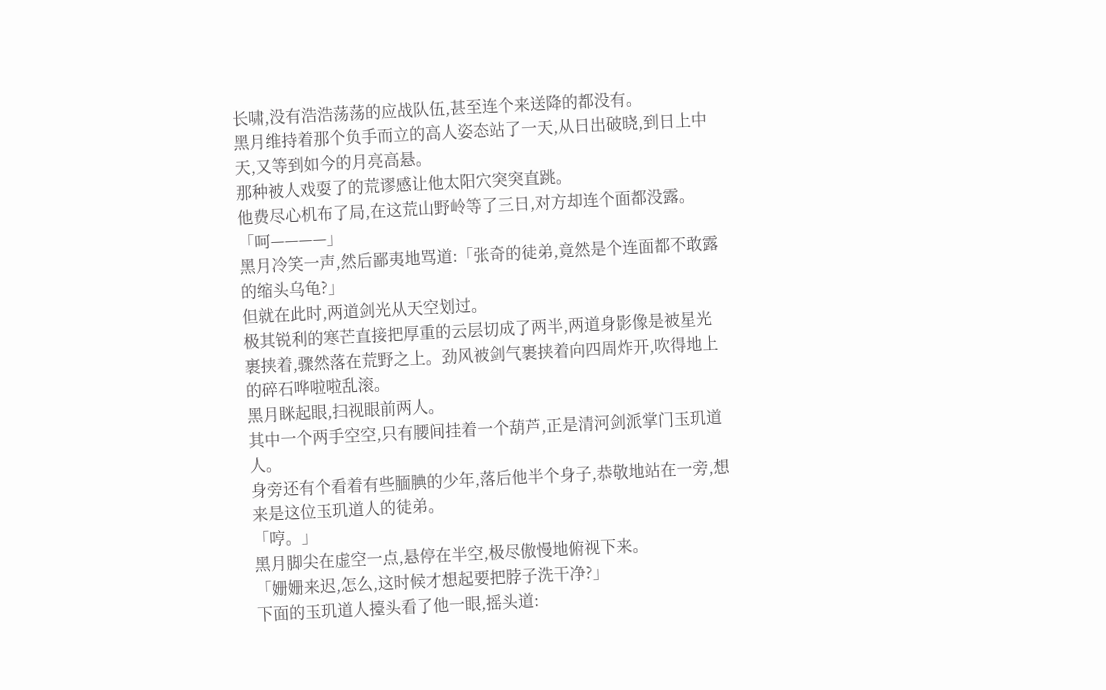长啸,没有浩浩荡荡的应战队伍,甚至连个来送降的都没有。
黑月维持着那个负手而立的高人姿态站了一天,从日出破晓,到日上中天,又等到如今的月亮高悬。
那种被人戏耍了的荒谬感让他太阳穴突突直跳。
他费尽心机布了局,在这荒山野岭等了三日,对方却连个面都没露。
「呵————」
黑月冷笑一声,然后鄙夷地骂道:「张奇的徒弟,竟然是个连面都不敢露的缩头乌龟?」
但就在此时,两道剑光从天空划过。
极其锐利的寒芒直接把厚重的云层切成了两半,两道身影像是被星光裹挟着,骤然落在荒野之上。劲风被剑气裹挟着向四周炸开,吹得地上的碎石哗啦啦乱滚。
黑月眯起眼,扫视眼前两人。
其中一个两手空空,只有腰间挂着一个葫芦,正是清河剑派掌门玉玑道人。
身旁还有个看着有些腼腆的少年,落后他半个身子,恭敬地站在一旁,想来是这位玉玑道人的徒弟。
「哼。」
黑月脚尖在虚空一点,悬停在半空,极尽傲慢地俯视下来。
「姗姗来迟,怎么,这时候才想起要把脖子洗干净?」
下面的玉玑道人擡头看了他一眼,摇头道: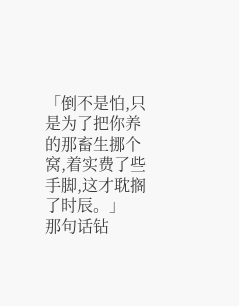「倒不是怕,只是为了把你养的那畜生挪个窝,着实费了些手脚,这才耽搁了时辰。」
那句话钻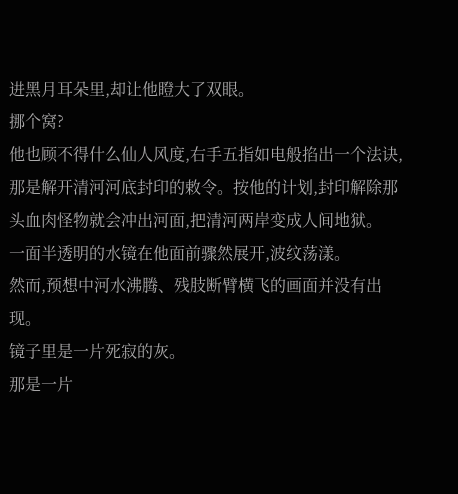进黑月耳朵里,却让他瞪大了双眼。
挪个窝?
他也顾不得什么仙人风度,右手五指如电般掐出一个法诀,那是解开清河河底封印的敕令。按他的计划,封印解除那头血肉怪物就会冲出河面,把清河两岸变成人间地狱。
一面半透明的水镜在他面前骤然展开,波纹荡漾。
然而,预想中河水沸腾、残肢断臂横飞的画面并没有出现。
镜子里是一片死寂的灰。
那是一片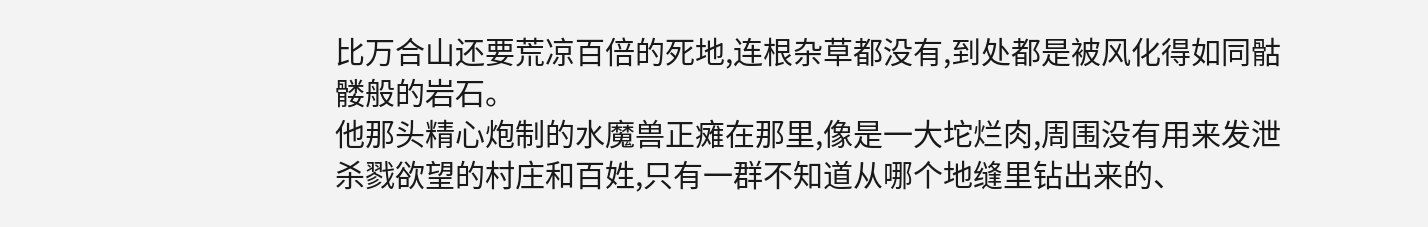比万合山还要荒凉百倍的死地,连根杂草都没有,到处都是被风化得如同骷髅般的岩石。
他那头精心炮制的水魔兽正瘫在那里,像是一大坨烂肉,周围没有用来发泄杀戮欲望的村庄和百姓,只有一群不知道从哪个地缝里钻出来的、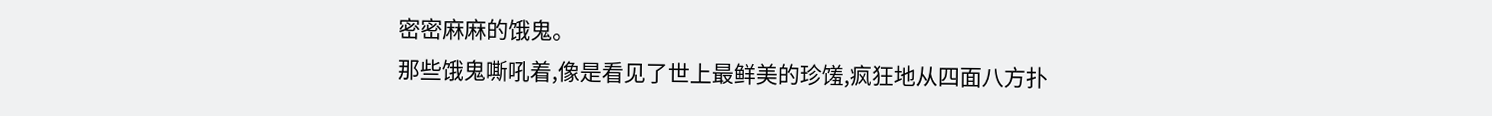密密麻麻的饿鬼。
那些饿鬼嘶吼着,像是看见了世上最鲜美的珍馐,疯狂地从四面八方扑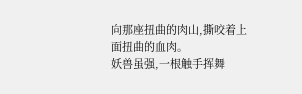向那座扭曲的肉山,撕咬着上面扭曲的血肉。
妖兽虽强,一根触手挥舞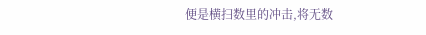便是横扫数里的冲击,将无数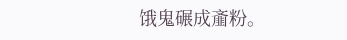饿鬼碾成齑粉。